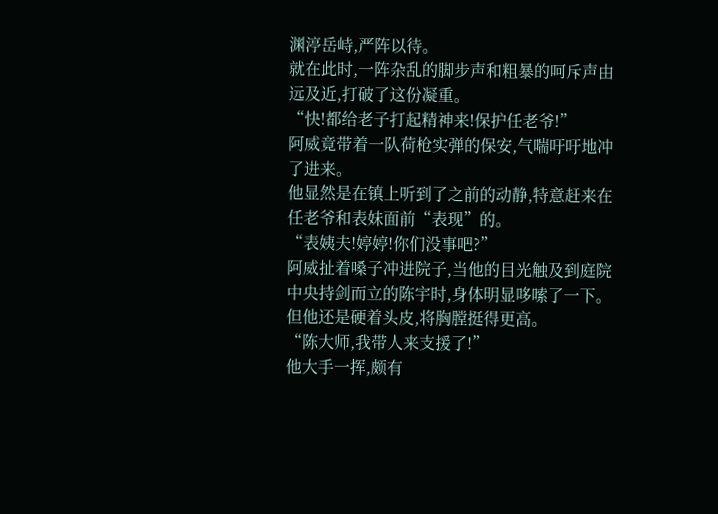渊渟岳峙,严阵以待。
就在此时,一阵杂乱的脚步声和粗暴的呵斥声由远及近,打破了这份凝重。
“快!都给老子打起精神来!保护任老爷!”
阿威竟带着一队荷枪实弹的保安,气喘吁吁地冲了进来。
他显然是在镇上听到了之前的动静,特意赶来在任老爷和表妹面前“表现”的。
“表姨夫!婷婷!你们没事吧?”
阿威扯着嗓子冲进院子,当他的目光触及到庭院中央持剑而立的陈宇时,身体明显哆嗦了一下。
但他还是硬着头皮,将胸膛挺得更高。
“陈大师,我带人来支援了!”
他大手一挥,颇有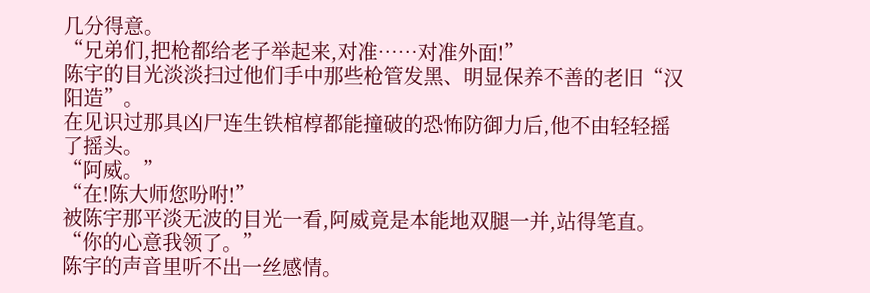几分得意。
“兄弟们,把枪都给老子举起来,对准……对准外面!”
陈宇的目光淡淡扫过他们手中那些枪管发黑、明显保养不善的老旧“汉阳造”。
在见识过那具凶尸连生铁棺椁都能撞破的恐怖防御力后,他不由轻轻摇了摇头。
“阿威。”
“在!陈大师您吩咐!”
被陈宇那平淡无波的目光一看,阿威竟是本能地双腿一并,站得笔直。
“你的心意我领了。”
陈宇的声音里听不出一丝感情。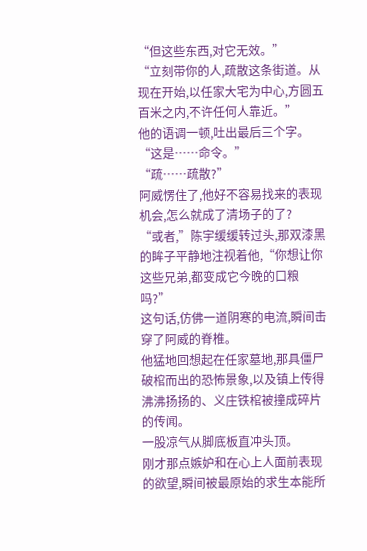“但这些东西,对它无效。”
“立刻带你的人,疏散这条街道。从现在开始,以任家大宅为中心,方圆五百米之内,不许任何人靠近。”
他的语调一顿,吐出最后三个字。
“这是……命令。”
“疏……疏散?”
阿威愣住了,他好不容易找来的表现机会,怎么就成了清场子的了?
“或者,”陈宇缓缓转过头,那双漆黑的眸子平静地注视着他,“你想让你这些兄弟,都变成它今晚的口粮吗?”
这句话,仿佛一道阴寒的电流,瞬间击穿了阿威的脊椎。
他猛地回想起在任家墓地,那具僵尸破棺而出的恐怖景象,以及镇上传得沸沸扬扬的、义庄铁棺被撞成碎片的传闻。
一股凉气从脚底板直冲头顶。
刚才那点嫉妒和在心上人面前表现的欲望,瞬间被最原始的求生本能所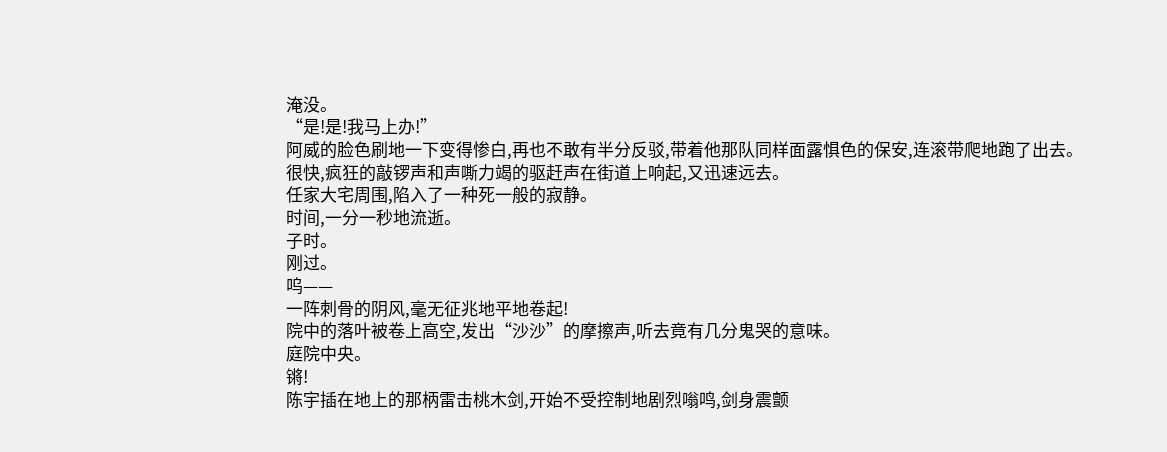淹没。
“是!是!我马上办!”
阿威的脸色刷地一下变得惨白,再也不敢有半分反驳,带着他那队同样面露惧色的保安,连滚带爬地跑了出去。
很快,疯狂的敲锣声和声嘶力竭的驱赶声在街道上响起,又迅速远去。
任家大宅周围,陷入了一种死一般的寂静。
时间,一分一秒地流逝。
子时。
刚过。
呜——
一阵刺骨的阴风,毫无征兆地平地卷起!
院中的落叶被卷上高空,发出“沙沙”的摩擦声,听去竟有几分鬼哭的意味。
庭院中央。
锵!
陈宇插在地上的那柄雷击桃木剑,开始不受控制地剧烈嗡鸣,剑身震颤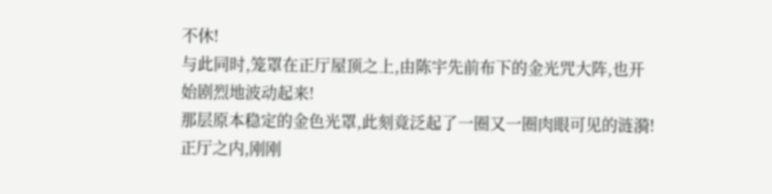不休!
与此同时,笼罩在正厅屋顶之上,由陈宇先前布下的金光咒大阵,也开始剧烈地波动起来!
那层原本稳定的金色光罩,此刻竟泛起了一圈又一圈肉眼可见的涟漪!
正厅之内,刚刚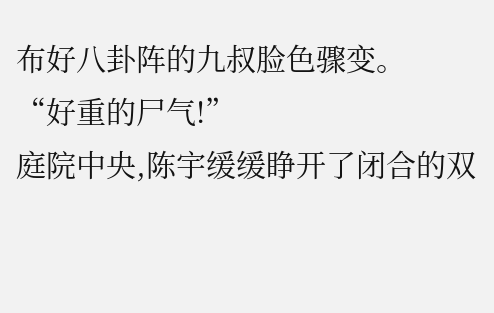布好八卦阵的九叔脸色骤变。
“好重的尸气!”
庭院中央,陈宇缓缓睁开了闭合的双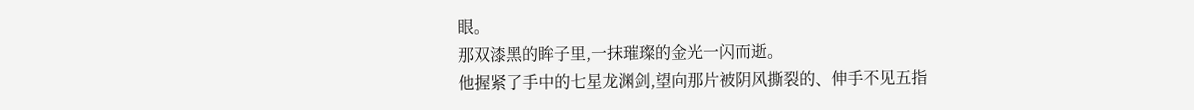眼。
那双漆黑的眸子里,一抹璀璨的金光一闪而逝。
他握紧了手中的七星龙渊剑,望向那片被阴风撕裂的、伸手不见五指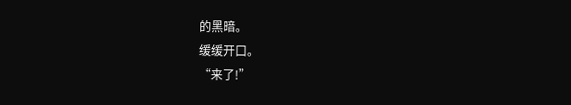的黑暗。
缓缓开口。
“来了!”